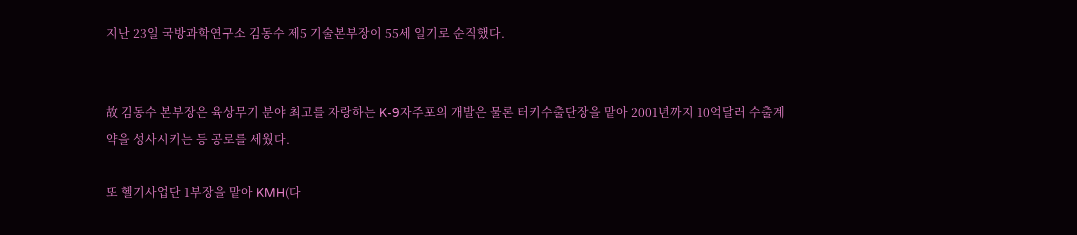지난 23일 국방과학연구소 김동수 제5 기술본부장이 55세 일기로 순직했다.


故 김동수 본부장은 육상무기 분야 최고를 자랑하는 K-9자주포의 개발은 물론 터키수출단장을 맡아 2001년까지 10억달러 수출계약을 성사시키는 등 공로를 세웠다.

또 헬기사업단 1부장을 맡아 KMH(다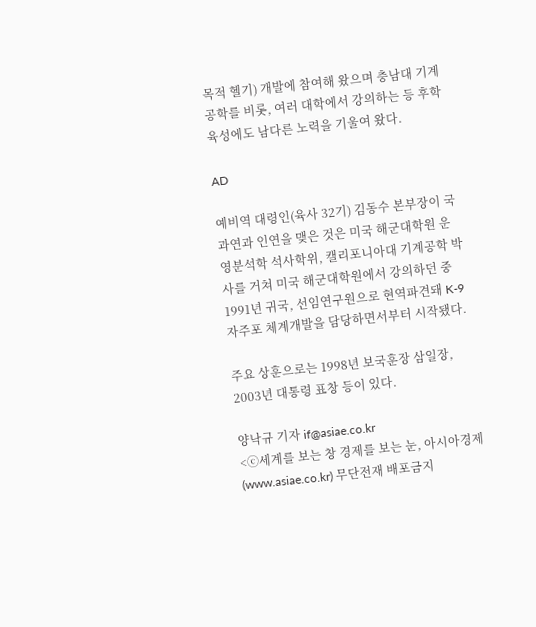목적 헬기) 개발에 참여해 왔으며 충남대 기계공학를 비롯, 여러 대학에서 강의하는 등 후학육성에도 남다른 노력을 기울여 왔다.

AD

예비역 대령인(육사 32기) 김동수 본부장이 국과연과 인연을 맺은 것은 미국 해군대학원 운영분석학 석사학위, 캘리포니아대 기계공학 박사를 거쳐 미국 해군대학원에서 강의하던 중 1991년 귀국, 선임연구원으로 현역파견돼 K-9 자주포 체계개발을 담당하면서부터 시작됐다.

주요 상훈으로는 1998년 보국훈장 삼일장, 2003년 대통령 표창 등이 있다.

양낙규 기자 if@asiae.co.kr
<ⓒ세계를 보는 창 경제를 보는 눈, 아시아경제(www.asiae.co.kr) 무단전재 배포금지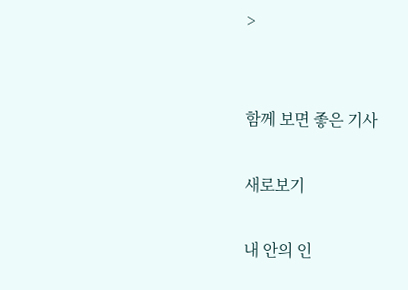>


함께 보면 좋은 기사

새로보기

내 안의 인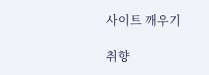사이트 깨우기

취향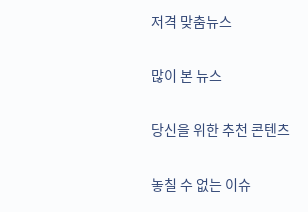저격 맞춤뉴스

많이 본 뉴스

당신을 위한 추천 콘텐츠

놓칠 수 없는 이슈